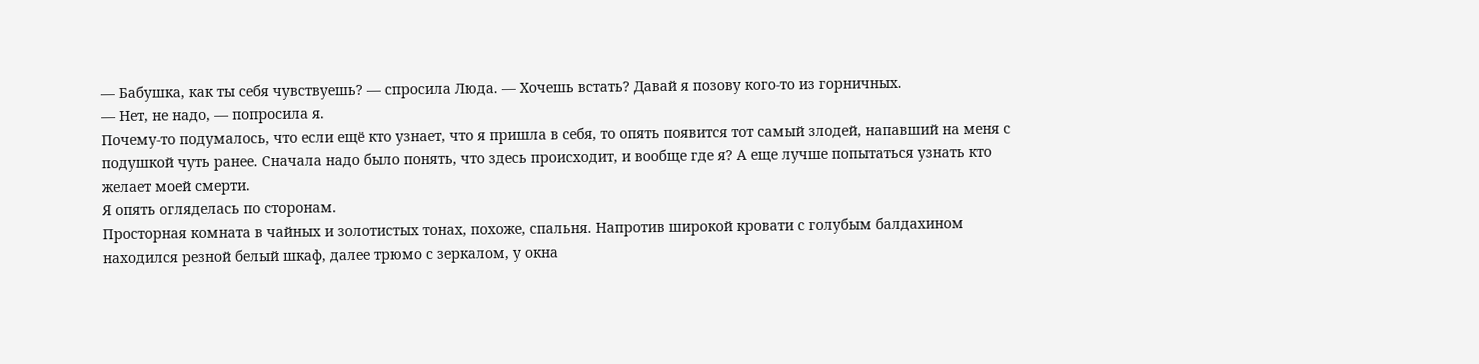— Бабушка, как ты себя чувствуешь? — спросила Люда. — Хочешь встать? Давай я позову кого-то из горничных.
— Нет, не надо, — попросила я.
Почему-то подумалось, что если ещё кто узнает, что я пришла в себя, то опять появится тот самый злодей, напавший на меня с подушкой чуть ранее. Сначала надо было понять, что здесь происходит, и вообще где я? А еще лучше попытаться узнать кто желает моей смерти.
Я опять огляделась по сторонам.
Просторная комната в чайных и золотистых тонах, похоже, спальня. Напротив широкой кровати с голубым балдахином находился резной белый шкаф, далее трюмо с зеркалом, у окна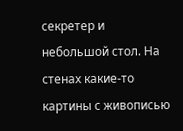секретер и небольшой стол. На стенах какие-то картины с живописью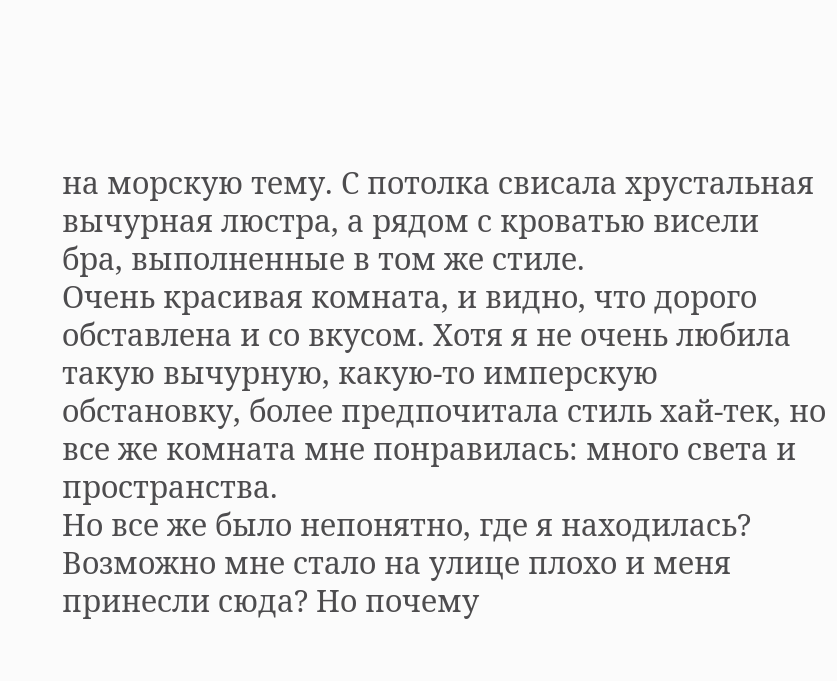на морскую тему. С потолка свисала хрустальная вычурная люстра, а рядом с кроватью висели бра, выполненные в том же стиле.
Очень красивая комната, и видно, что дорого обставлена и со вкусом. Хотя я не очень любила такую вычурную, какую-то имперскую обстановку, более предпочитала стиль хай-тек, но все же комната мне понравилась: много света и пространства.
Но все же было непонятно, где я находилась? Возможно мне стало на улице плохо и меня принесли сюда? Но почему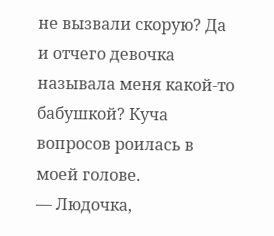не вызвали скорую? Да и отчего девочка называла меня какой-то бабушкой? Куча вопросов роилась в моей голове.
— Людочка,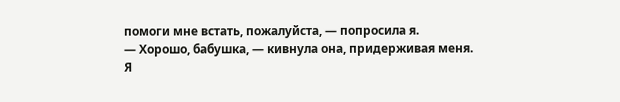помоги мне встать, пожалуйста, — попросила я.
— Хорошо, бабушка, — кивнула она, придерживая меня.
Я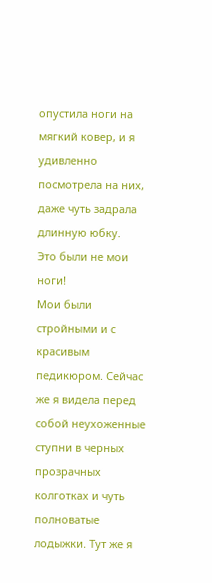опустила ноги на мягкий ковер, и я удивленно посмотрела на них, даже чуть задрала длинную юбку.
Это были не мои ноги!
Мои были стройными и с красивым педикюром. Сейчас же я видела перед собой неухоженные ступни в черных прозрачных колготках и чуть полноватые лодыжки. Тут же я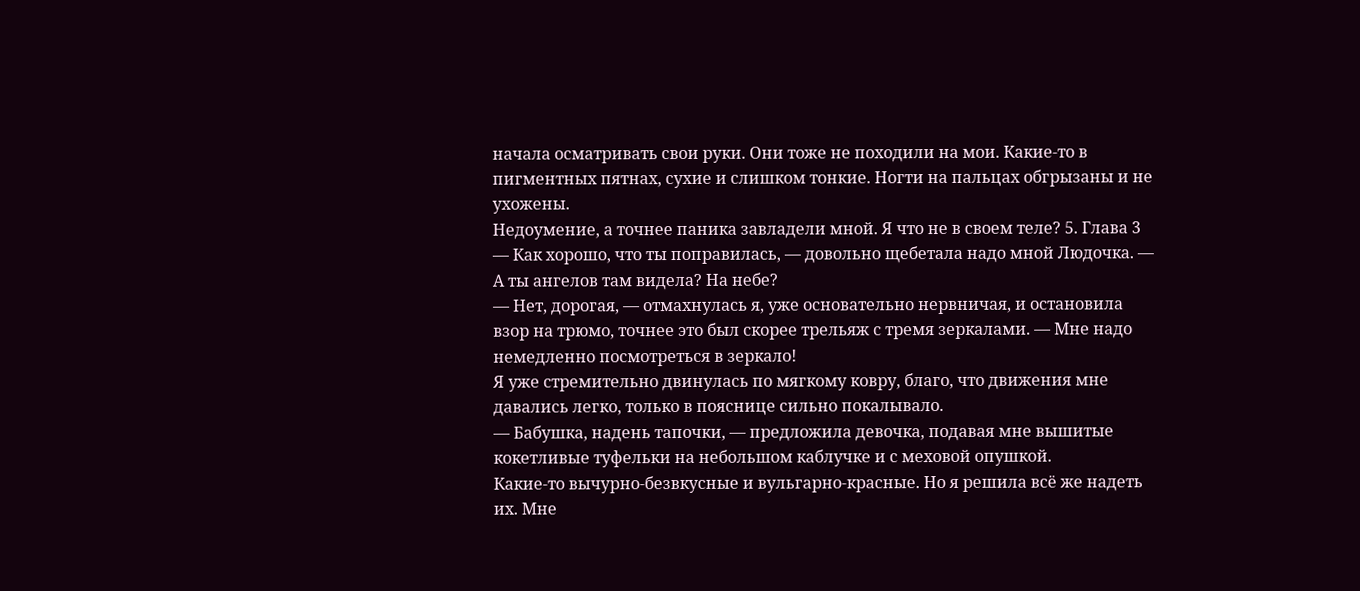начала осматривать свои руки. Они тоже не походили на мои. Какие-то в пигментных пятнах, сухие и слишком тонкие. Ногти на пальцах обгрызаны и не ухожены.
Недоумение, а точнее паника завладели мной. Я что не в своем теле? 5. Глава 3
— Как хорошо, что ты поправилась, — довольно щебетала надо мной Людочка. — А ты ангелов там видела? На небе?
— Нет, дорогая, — отмахнулась я, уже основательно нервничая, и остановила взор на трюмо, точнее это был скорее трельяж с тремя зеркалами. — Мне надо немедленно посмотреться в зеркало!
Я уже стремительно двинулась по мягкому ковру, благо, что движения мне давались легко, только в пояснице сильно покалывало.
— Бабушка, надень тапочки, — предложила девочка, подавая мне вышитые кокетливые туфельки на небольшом каблучке и с меховой опушкой.
Какие-то вычурно-безвкусные и вульгарно-красные. Но я решила всё же надеть их. Мне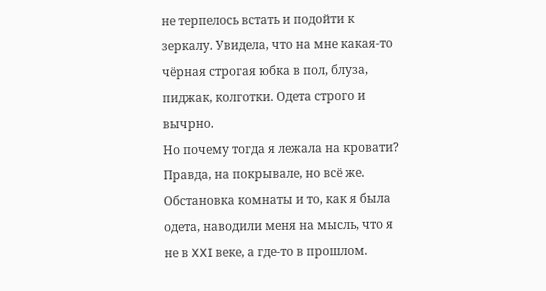не терпелось встать и подойти к зеркалу. Увидела, что на мне какая-то чёрная строгая юбка в пол, блуза, пиджак, колготки. Одета строго и вычрно.
Но почему тогда я лежала на кровати? Правда, на покрывале, но всё же.
Обстановка комнаты и то, как я была одета, наводили меня на мысль, что я не в XXI веке, а где-то в прошлом.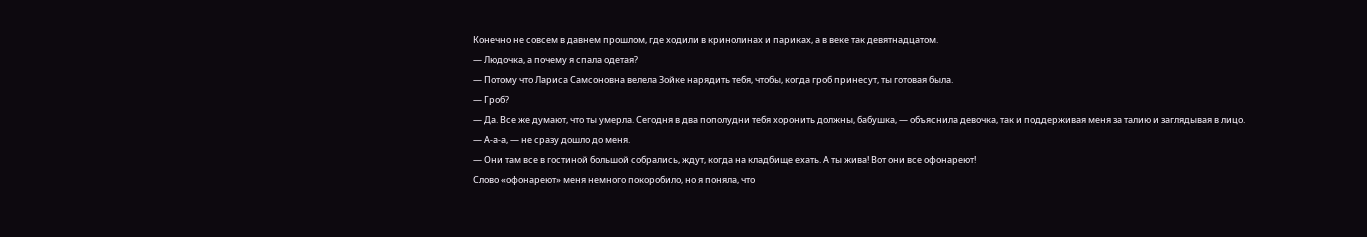Конечно не совсем в давнем прошлом, где ходили в кринолинах и париках, а в веке так девятнадцатом.
— Людочка, а почему я спала одетая?
— Потому что Лариса Самсоновна велела Зойке нарядить тебя, чтобы, когда гроб принесут, ты готовая была.
— Гроб?
— Да. Все же думают, что ты умерла. Сегодня в два пополудни тебя хоронить должны, бабушка, — объяснила девочка, так и поддерживая меня за талию и заглядывая в лицо.
— А-а-а, — не сразу дошло до меня.
— Они там все в гостиной большой собрались, ждут, когда на кладбище ехать. А ты жива! Вот они все офонареют!
Слово «офонареют» меня немного покоробило, но я поняла, что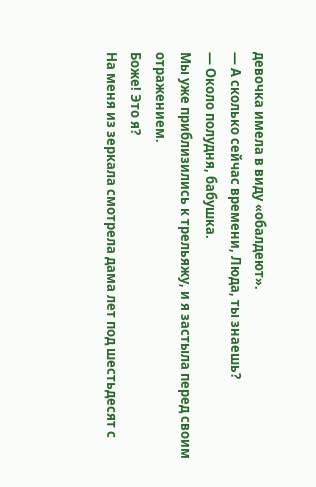девочка имела в виду «обалдеют».
— А сколько сейчас времени, Люда, ты знаешь?
— Около полудня, бабушка.
Мы уже приблизились к трельяжу, и я застыла перед своим отражением.
Боже! Это я?
На меня из зеркала смотрела дама лет под шестьдесят с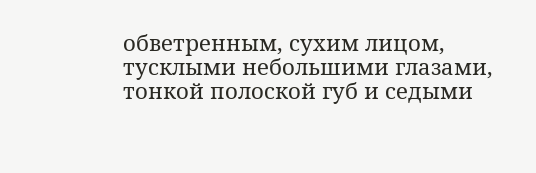обветренным, сухим лицом, тусклыми небольшими глазами, тонкой полоской губ и седыми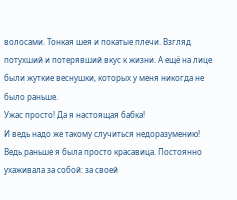волосами. Тонкая шея и покатые плечи. Взгляд потухший и потерявший вкус к жизни. А ещё на лице были жуткие веснушки, которых у меня никогда не было раньше.
Ужас просто! Да я настоящая бабка!
И ведь надо же такому случиться недоразумению! Ведь раньше я была просто красавица. Постоянно ухаживала за собой: за своей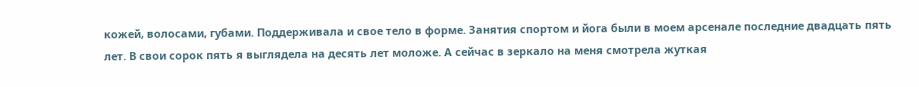кожей, волосами, губами. Поддерживала и свое тело в форме. Занятия спортом и йога были в моем арсенале последние двадцать пять лет. В свои сорок пять я выглядела на десять лет моложе. А сейчас в зеркало на меня смотрела жуткая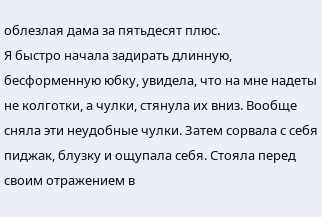облезлая дама за пятьдесят плюс.
Я быстро начала задирать длинную, бесформенную юбку, увидела, что на мне надеты не колготки, а чулки, стянула их вниз. Вообще сняла эти неудобные чулки. Затем сорвала с себя пиджак, блузку и ощупала себя. Стояла перед своим отражением в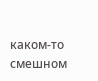каком-то смешном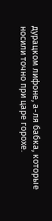дурацком лифоне, а-ля бабка, которые носили точно при царе горохе.